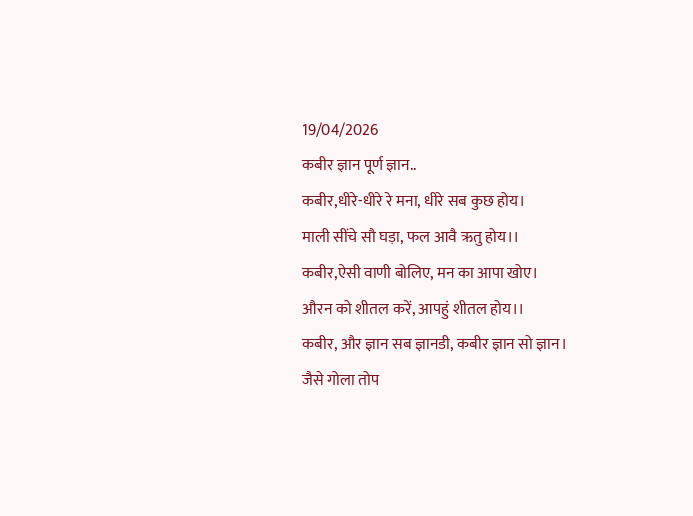19/04/2026
कबीर ज्ञान पूर्ण ज्ञान..
कबीर,धीरे-धीरे रे मना, धीरे सब कुछ होय।
माली सींचे सौ घड़ा, फल आवै ऋतु होय।।
कबीर,ऐसी वाणी बोलिए, मन का आपा खोए।
औरन को शीतल करें, आपहुं शीतल होय।।
कबीर, और ज्ञान सब ज्ञानडी, कबीर ज्ञान सो ज्ञान।
जैसे गोला तोप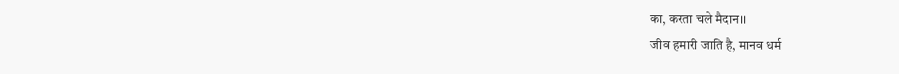का, करता चले मैदान।।
जीव हमारी जाति है, मानव धर्म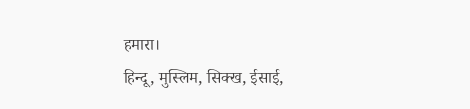हमारा।
हिन्दू, मुस्लिम, सिक्ख, ईसाई,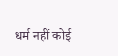धर्म नहीं कोई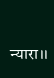न्यारा।।